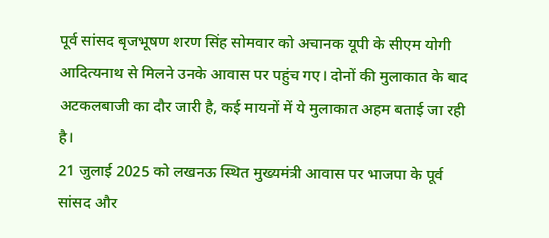पूर्व सांसद बृजभूषण शरण सिंह सोमवार को अचानक यूपी के सीएम योगी आदित्यनाथ से मिलने उनके आवास पर पहुंच गए। दोनों की मुलाकात के बाद अटकलबाजी का दौर जारी है, कई मायनों में ये मुलाकात अहम बताई जा रही है।
21 जुलाई 2025 को लखनऊ स्थित मुख्यमंत्री आवास पर भाजपा के पूर्व सांसद और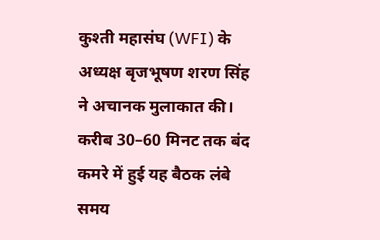कुश्ती महासंघ (WFI) के अध्यक्ष बृजभूषण शरण सिंह ने अचानक मुलाकात की। करीब 30–60 मिनट तक बंद कमरे में हुई यह बैठक लंबे समय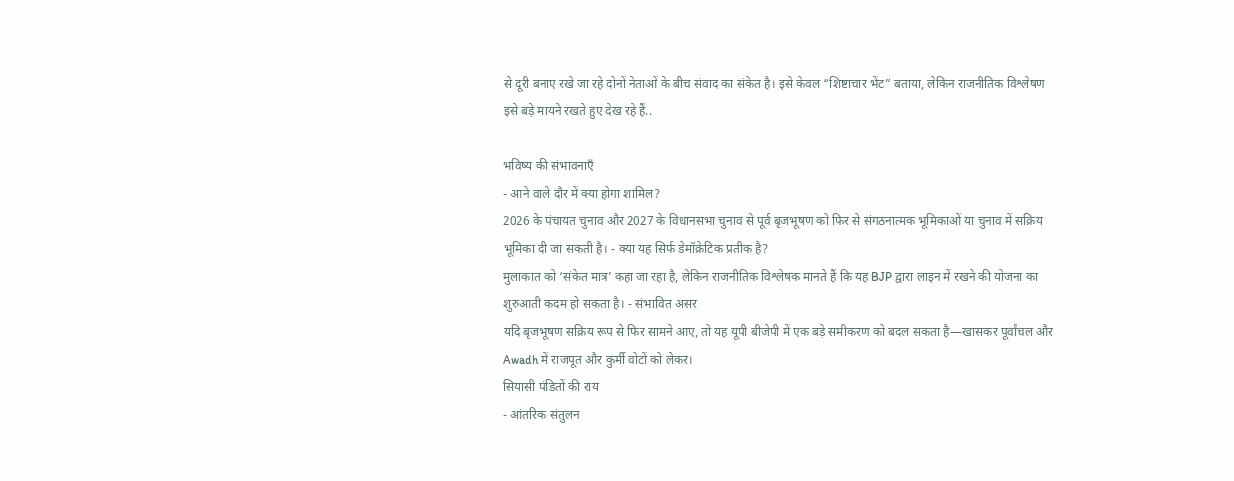से दूरी बनाए रखे जा रहे दोनों नेताओं के बीच संवाद का संकेत है। इसे केवल “शिष्टाचार भेंट” बताया, लेकिन राजनीतिक विश्लेषण इसे बड़े मायने रखते हुए देख रहे हैं..

भविष्य की संभावनाएँ
- आने वाले दौर में क्या होगा शामिल?
2026 के पंचायत चुनाव और 2027 के विधानसभा चुनाव से पूर्व बृजभूषण को फिर से संगठनात्मक भूमिकाओं या चुनाव में सक्रिय भूमिका दी जा सकती है। - क्या यह सिर्फ डेमॉक्रेटिक प्रतीक है?
मुलाकात को ‘संकेत मात्र’ कहा जा रहा है, लेकिन राजनीतिक विश्लेषक मानते हैं कि यह BJP द्वारा लाइन में रखने की योजना का शुरुआती कदम हो सकता है। - संभावित असर
यदि बृजभूषण सक्रिय रूप से फिर सामने आए, तो यह यूपी बीजेपी में एक बड़े समीकरण को बदल सकता है—खासकर पूर्वांचल और Awadh में राजपूत और कुर्मी वोटों को लेकर।
सियासी पंडितों की राय
- आंतरिक संतुलन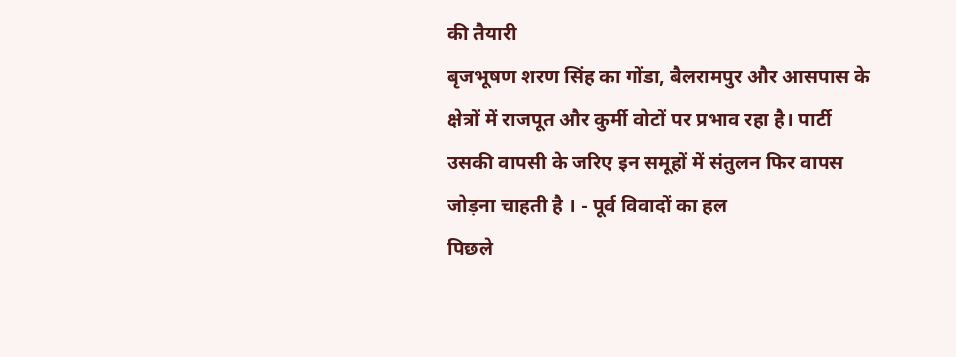की तैयारी
बृजभूषण शरण सिंह का गोंडा, बैलरामपुर और आसपास के क्षेत्रों में राजपूत और कुर्मी वोटों पर प्रभाव रहा है। पार्टी उसकी वापसी के जरिए इन समूहों में संतुलन फिर वापस जोड़ना चाहती है । - पूर्व विवादों का हल
पिछले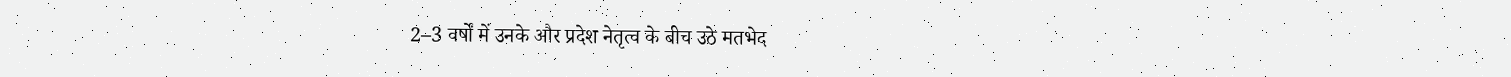2–3 वर्षों में उनके और प्रदेश नेतृत्व के बीच उठे मतभेद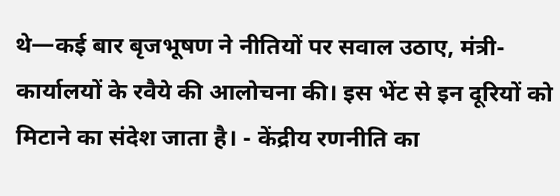थे—कई बार बृजभूषण ने नीतियों पर सवाल उठाए, मंत्री-कार्यालयों के रवैये की आलोचना की। इस भेंट से इन दूरियों को मिटाने का संदेश जाता है। - केंद्रीय रणनीति का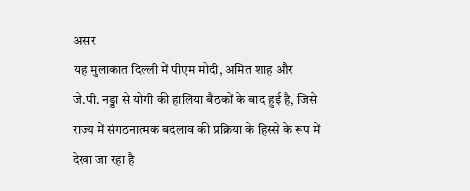असर
यह मुलाकात दिल्ली में पीएम मोदी, अमित शाह और जे.पी. नड्डा से योगी की हालिया बैठकों के बाद हुई है, जिसे राज्य में संगठनात्मक बदलाव की प्रक्रिया के हिस्से के रूप में देखा जा रहा है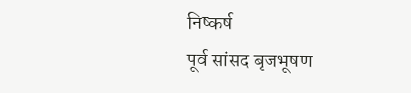निष्कर्ष
पूर्व सांसद बृजभूषण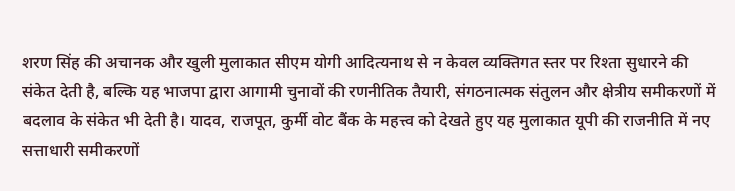शरण सिंह की अचानक और खुली मुलाकात सीएम योगी आदित्यनाथ से न केवल व्यक्तिगत स्तर पर रिश्ता सुधारने की संकेत देती है, बल्कि यह भाजपा द्वारा आगामी चुनावों की रणनीतिक तैयारी, संगठनात्मक संतुलन और क्षेत्रीय समीकरणों में बदलाव के संकेत भी देती है। यादव, राजपूत, कुर्मी वोट बैंक के महत्त्व को देखते हुए यह मुलाकात यूपी की राजनीति में नए सत्ताधारी समीकरणों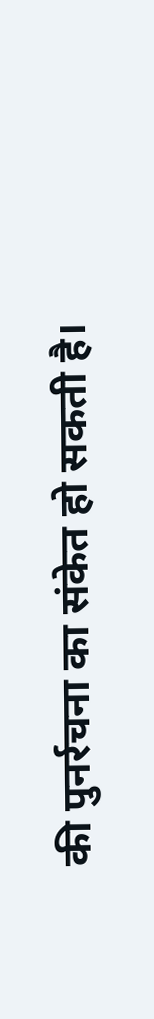की पुनर्रचना का संकेत हो सकती है।